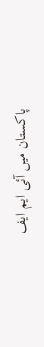پاکستان میں آئی ایم ایف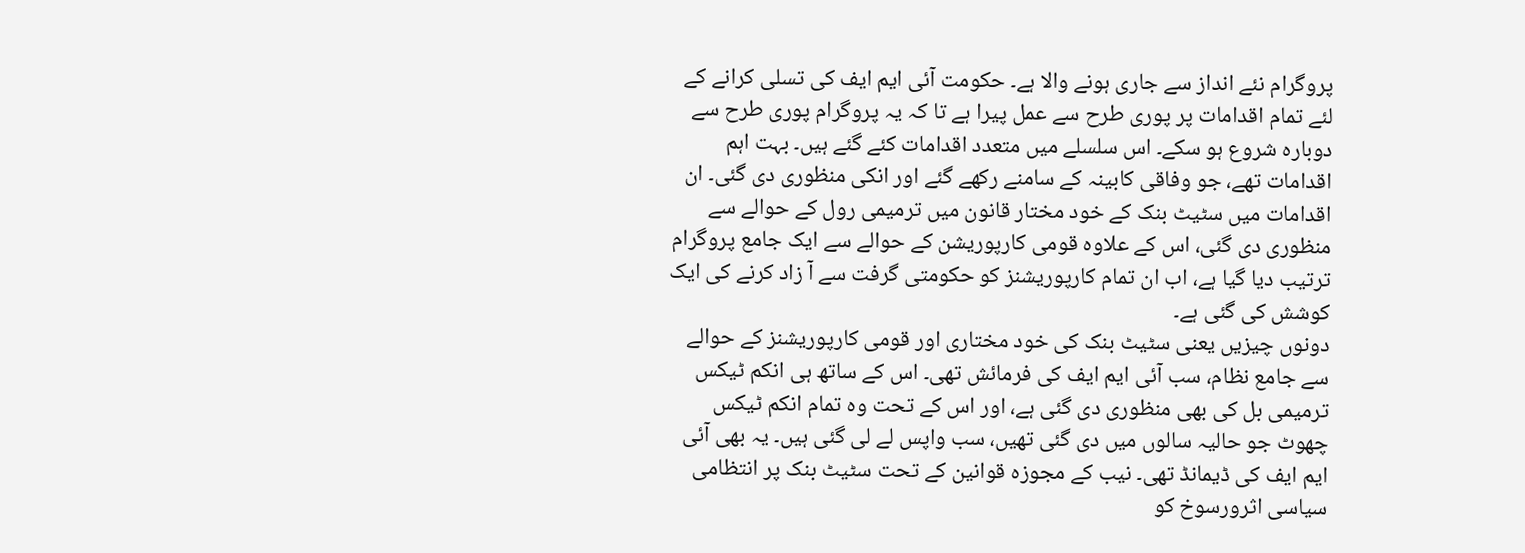پروگرام نئے انداز سے جاری ہونے والا ہے۔ حکومت آئی ایم ایف کی تسلی کرانے کے لئے تمام اقدامات پر پوری طرح سے عمل پیرا ہے تا کہ یہ پروگرام پوری طرح سے دوبارہ شروع ہو سکے۔ اس سلسلے میں متعدد اقدامات کئے گئے ہیں۔ بہت اہم اقدامات تھے، جو وفاقی کابینہ کے سامنے رکھے گئے اور انکی منظوری دی گئی۔ ان اقدامات میں سٹیٹ بنک کے خود مختار قانون میں ترمیمی رول کے حوالے سے منظوری دی گئی، اس کے علاوہ قومی کارپوریشن کے حوالے سے ایک جامع پروگرام ترتیب دیا گیا ہے، اب ان تمام کارپوریشنز کو حکومتی گرفت سے آ زاد کرنے کی ایک کوشش کی گئی ہے۔
دونوں چیزیں یعنی سٹیٹ بنک کی خود مختاری اور قومی کارپوریشنز کے حوالے سے جامع نظام، سب آئی ایم ایف کی فرمائش تھی۔ اس کے ساتھ ہی انکم ٹیکس ترمیمی بل کی بھی منظوری دی گئی ہے، اور اس کے تحت وہ تمام انکم ٹیکس چھوٹ جو حالیہ سالوں میں دی گئی تھیں، سب واپس لے لی گئی ہیں۔ یہ بھی آئی ایم ایف کی ڈیمانڈ تھی۔ نیب کے مجوزہ قوانین کے تحت سٹیٹ بنک پر انتظامی سیاسی اثرورسوخ کو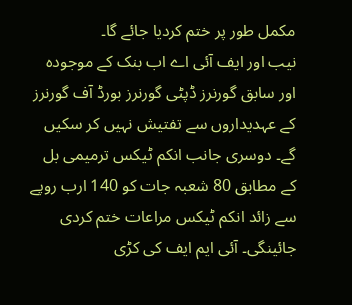مکمل طور پر ختم کردیا جائے گا۔
نیب اور ایف آئی اے اب بنک کے موجودہ اور سابق گورنرز ڈپٹی گورنرز بورڈ آف گورنرز کے عہدیداروں سے تفتیش نہیں کر سکیں گے۔ دوسری جانب انکم ٹیکس ترمیمی بل کے مطابق 80 شعبہ جات کو 140 ارب روپے سے زائد انکم ٹیکس مراعات ختم کردی جائینگی۔ آئی ایم ایف کی کڑی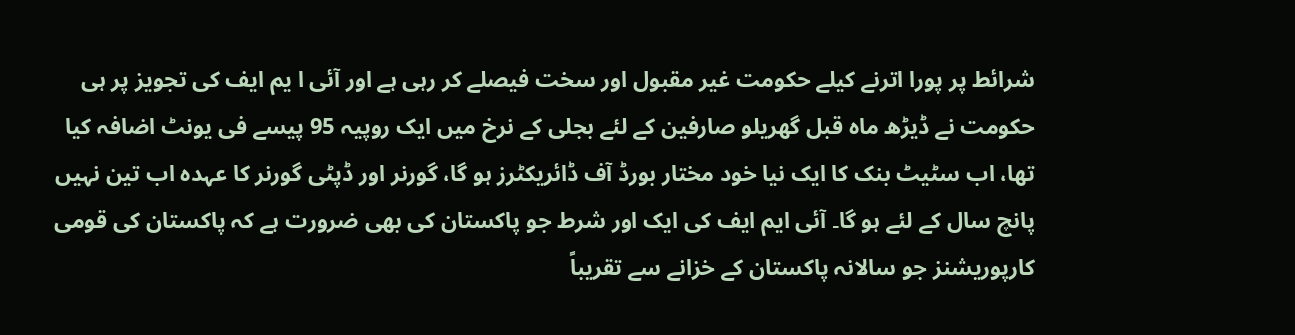شرائط پر پورا اترنے کیلے حکومت غیر مقبول اور سخت فیصلے کر رہی ہے اور آئی ا یم ایف کی تجویز پر ہی حکومت نے ڈیڑھ ماہ قبل گھریلو صارفین کے لئے بجلی کے نرخ میں ایک روپیہ 95 پیسے فی یونٹ اضافہ کیا تھا، اب سٹیٹ بنک کا ایک نیا خود مختار بورڈ آف ڈائریکٹرز ہو گا، گورنر اور ڈپٹی گورنر کا عہدہ اب تین نہیں پانچ سال کے لئے ہو گا۔ آئی ایم ایف کی ایک اور شرط جو پاکستان کی بھی ضرورت ہے کہ پاکستان کی قومی کارپوریشنز جو سالانہ پاکستان کے خزانے سے تقریباً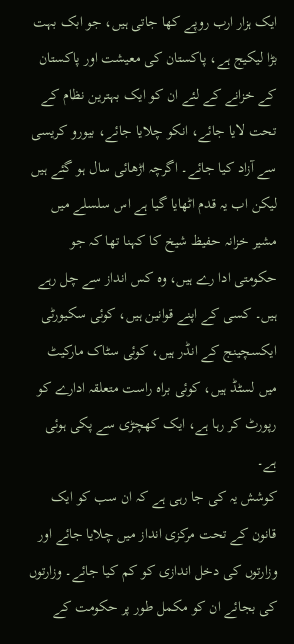ایک ہزار ارب روپے کھا جاتی ہیں، جو ابک بہت بڑا لیکیج ہے، پاکستان کی معیشت اور پاکستان کے خزانے کے لئے ان کو ایک بہترین نظام کے تحت لایا جائے، انکو چلایا جائے، بیورو کریسی سے آزاد کیا جائے۔ اگرچہ اڑھائی سال ہو گئے ہیں لیکن اب یہ قدم اٹھایا گیا ہے اس سلسلے میں مشیر خزانہ حفیظ شیخ کا کہنا تھا کہ جو حکومتی ادا رے ہیں، وہ کس انداز سے چل رہے ہیں۔ کسی کے اپنے قوانین ہیں، کوئی سکیورٹی ایکسچینج کے انڈر ہیں، کوئی سٹاک مارکیٹ میں لسٹڈ ہیں، کوئی براہ راست متعلقہ ادارے کو رپورٹ کر رہا ہے، ایک کھچڑی سے پکی ہوئی ہے۔
کوشش یہ کی جا رہی ہے کہ ان سب کو ایک قانون کے تحت مرکزی انداز میں چلایا جائے اور وزارتوں کی دخل اندازی کو کم کیا جائے۔ وزارتوں کی بجائے ان کو مکمل طور پر حکومت کے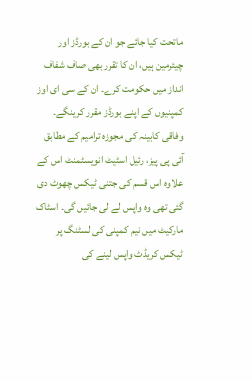ماتحت کیا جائے جو ان کے بورڈز اور چیئرمین ہیں، ان کا تقرر بھی صاف شفاف انداز میں حکومت کرے۔ ان کے سی ای اوز کمپنیوں کے اپنے بورڈز مقرر کرینگے۔ وفاقی کابینہ کی مجوزہ ترامیم کے مطابق آئی پی پیز، رئیل اسٹیٹ انویسٹمنٹ اس کے علاوہ اس قسم کی جتنی ٹیکس چھوٹ دی گئی تھی وہ واپس لے لی جائیں گی۔ اسٹاک مارکیٹ میں نیم کمپنی کی لسٹنگ پر ٹیکس کریڈٹ واپس لینے کی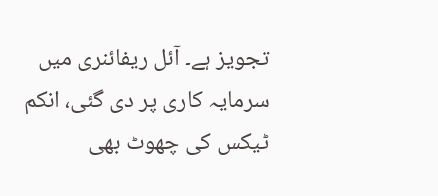تجویز ہے۔ آئل ریفائنری میں سرمایہ کاری پر دی گئی، انکم ٹیکس کی چھوٹ بھی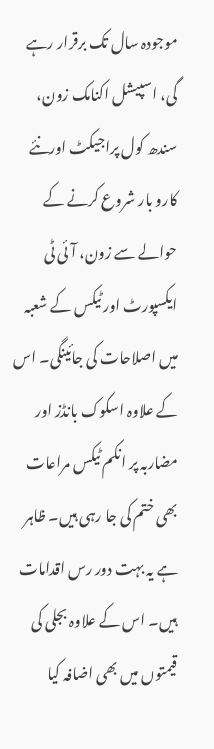موجودہ سال تک برقرار رہے گی، اسپیشل اکنامک زون، سندھ کول پراجیکٹ اورنئے کارو بار شروع کرنے کے حوالے سے زون، آئی ٹی ایکسپورٹ اور ٹیکس کے شعبہ میں اصلاحات کی جائینگی۔ اس کے علاوہ اسکوک بانڈز اور مضاربہ پر انکم ٹیکس مراعات بھی ختم کی جا رہی ہیں۔ ظاہر ہے یہ بہت دور رس اقدامات ہیں۔ اس کے علاوہ بجلی کی قیمتوں میں بھی اضافہ کیا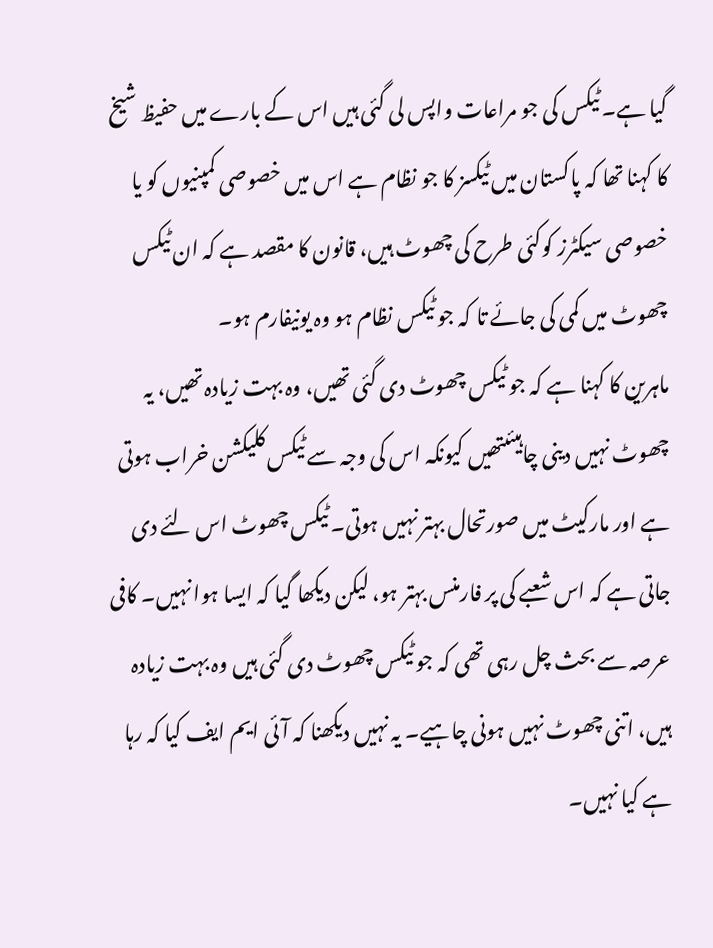گیا ہے۔ ٹیکس کی جو مراعات واپس لی گئی ہیں اس کے بارے میں حفیظ شیخ کا کہنا تھا کہ پاکستان میں ٹیکسز کا جو نظام ہے اس میں خصوصی کمپنیوں کو یا خصوصی سیکٹرز کوکئی طرح کی چھوٹ ہیں، قانون کا مقصد ہے کہ ان ٹیکس چھوٹ میں کمی کی جائے تا کہ جو ٹیکس نظام ہو وہ یونیفارم ہو۔
ماہرین کا کہنا ہے کہ جو ٹیکس چھوٹ دی گئی تھیں، وہ بہت زیادہ تھیں، یہ چھوٹ نہیں دینی چاہیئںتھیں کیونکہ اس کی وجہ سے ٹیکس کلیکشن خراب ہوتی ہے اور مارکیٹ میں صورتحال بہتر نہیں ہوتی۔ ٹیکس چھوٹ اس لئے دی جاتی ہے کہ اس شعبے کی پر فارمنس بہتر ہو، لیکن دیکھا گیا کہ ایسا ہوا نہیں۔ کافی عرصہ سے بحث چل رہی تھی کہ جو ٹیکس چھوٹ دی گئی ہیں وہ بہت زیادہ ہیں، اتنی چھوٹ نہیں ہونی چاہیے۔ یہ نہیں دیکھنا کہ آئی ایم ایف کیا کہ رہا ہے کیا نہیں۔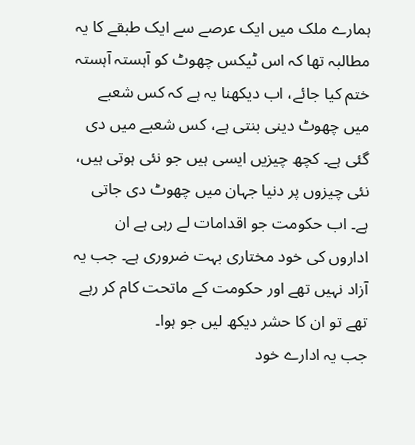ہمارے ملک میں ایک عرصے سے ایک طبقے کا یہ مطالبہ تھا کہ اس ٹیکس چھوٹ کو آہستہ آہستہ ختم کیا جائے، اب دیکھنا یہ ہے کہ کس شعبے میں چھوٹ دینی بنتی ہے، کس شعبے میں دی گئی ہے۔ کچھ چیزیں ایسی ہیں جو نئی ہوتی ہیں، نئی چیزوں پر دنیا جہان میں چھوٹ دی جاتی ہے۔ اب حکومت جو اقدامات لے رہی ہے ان اداروں کی خود مختاری بہت ضروری ہے۔ جب یہ آزاد نہیں تھے اور حکومت کے ماتحت کام کر رہے تھے تو ان کا حشر دیکھ لیں جو ہوا۔
جب یہ ادارے خود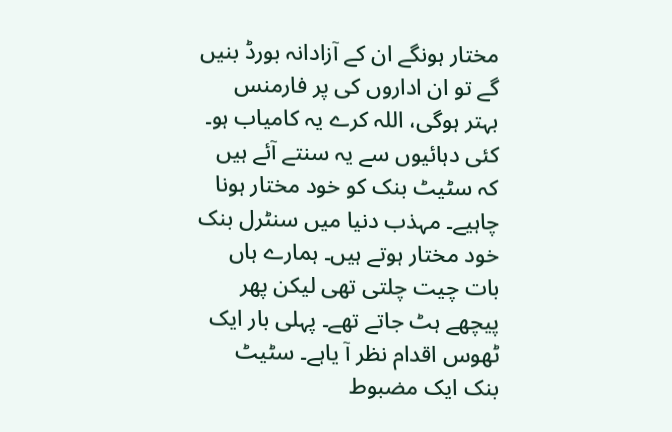مختار ہونگے ان کے آزادانہ بورڈ بنیں گے تو ان اداروں کی پر فارمنس بہتر ہوگی، اللہ کرے یہ کامیاب ہو۔ کئی دہائیوں سے یہ سنتے آئے ہیں کہ سٹیٹ بنک کو خود مختار ہونا چاہیے۔ مہذب دنیا میں سنٹرل بنک خود مختار ہوتے ہیں۔ ہمارے ہاں بات چیت چلتی تھی لیکن پھر پیچھے ہٹ جاتے تھے۔ پہلی بار ایک ٹھوس اقدام نظر آ یاہے۔ سٹیٹ بنک ایک مضبوط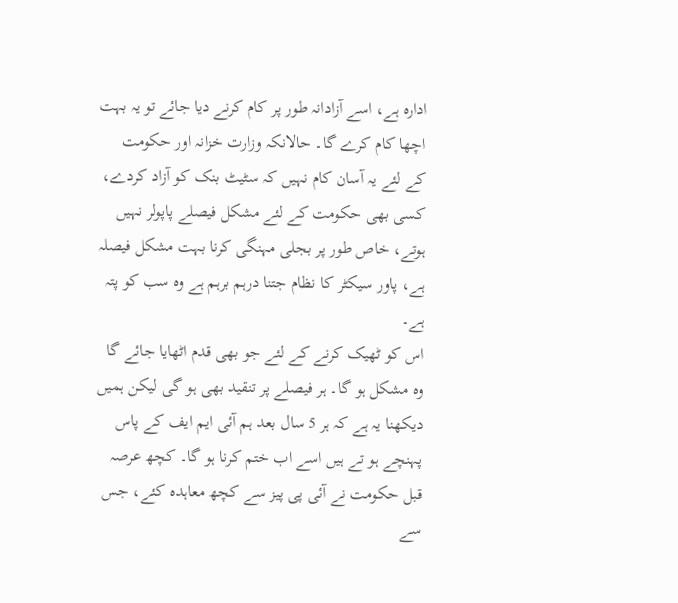ادارہ ہے، اسے آزادانہ طور پر کام کرنے دیا جائے تو یہ بہت اچھا کام کرے گا۔ حالانکہ وزارت خزانہ اور حکومت کے لئے یہ آسان کام نہیں کہ سٹیٹ بنک کو آزاد کردے، کسی بھی حکومت کے لئے مشکل فیصلے پاپولر نہیں ہوتے، خاص طور پر بجلی مہنگی کرنا بہت مشکل فیصلہ ہے، پاور سیکٹر کا نظام جتنا درہم برہم ہے وہ سب کو پتہ ہے۔
اس کو ٹھیک کرنے کے لئے جو بھی قدم اٹھایا جائے گا وہ مشکل ہو گا۔ ہر فیصلے پر تنقید بھی ہو گی لیکن ہمیں دیکھنا یہ ہے کہ ہر 5 سال بعد ہم آئی ایم ایف کے پاس پہنچے ہو تے ہیں اسے اب ختم کرنا ہو گا۔ کچھ عرصہ قبل حکومت نے آئی پی پیز سے کچھ معاہدہ کئے، جس سے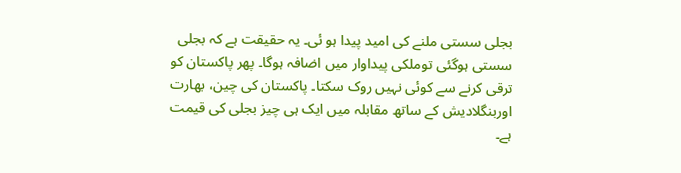بجلی سستی ملنے کی امید پیدا ہو ئی۔ یہ حقیقت ہے کہ بجلی سستی ہوگئی توملکی پیداوار میں اضافہ ہوگا۔ پھر پاکستان کو ترقی کرنے سے کوئی نہیں روک سکتا۔ پاکستان کی چین، بھارت اوربنگلادیش کے ساتھ مقابلہ میں ایک ہی چیز بجلی کی قیمت ہے۔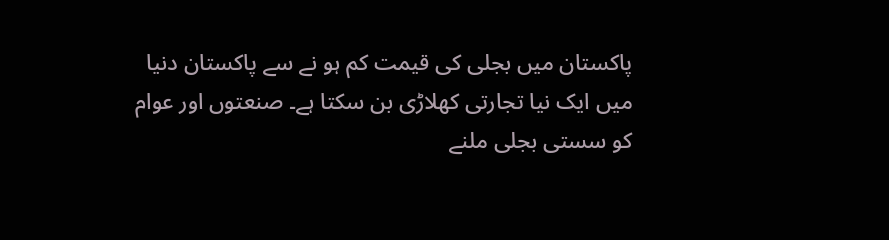پاکستان میں بجلی کی قیمت کم ہو نے سے پاکستان دنیا میں ایک نیا تجارتی کھلاڑی بن سکتا ہے۔ صنعتوں اور عوام کو سستی بجلی ملنے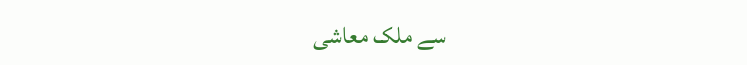سے ملک معاشی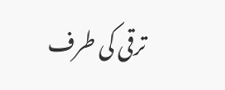ترقی کی طرف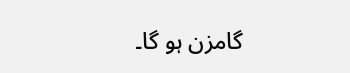گامزن ہو گا۔